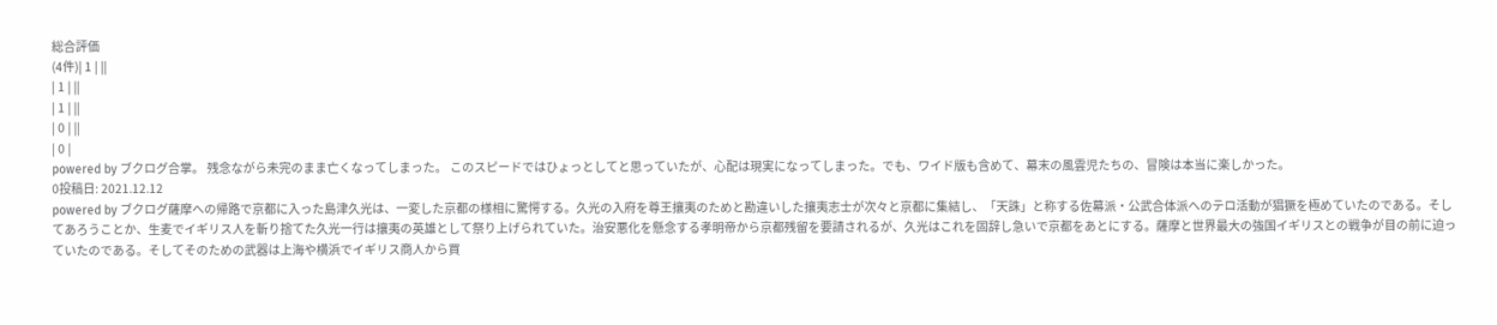総合評価
(4件)| 1 | ||
| 1 | ||
| 1 | ||
| 0 | ||
| 0 |
powered by ブクログ合掌。 残念ながら未完のまま亡くなってしまった。 このスピードではひょっとしてと思っていたが、心配は現実になってしまった。でも、ワイド版も含めて、幕末の風雲児たちの、冒険は本当に楽しかった。
0投稿日: 2021.12.12
powered by ブクログ薩摩への帰路で京都に入った島津久光は、一変した京都の様相に驚愕する。久光の入府を尊王攘夷のためと勘違いした攘夷志士が次々と京都に集結し、「天誅」と称する佐幕派・公武合体派へのテロ活動が猖獗を極めていたのである。そしてあろうことか、生麦でイギリス人を斬り捨てた久光一行は攘夷の英雄として祭り上げられていた。治安悪化を懸念する孝明帝から京都残留を要請されるが、久光はこれを固辞し急いで京都をあとにする。薩摩と世界最大の強国イギリスとの戦争が目の前に迫っていたのである。そしてそのための武器は上海や横浜でイギリス商人から買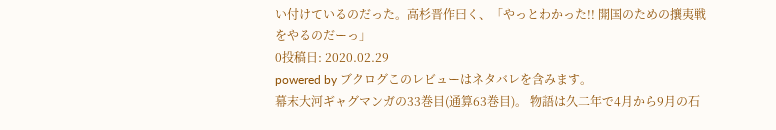い付けているのだった。高杉晋作曰く、「やっとわかった!! 開国のための攘夷戦をやるのだーっ」
0投稿日: 2020.02.29
powered by ブクログこのレビューはネタバレを含みます。
幕末大河ギャグマンガの33巻目(通算63巻目)。 物語は久二年で4月から9月の石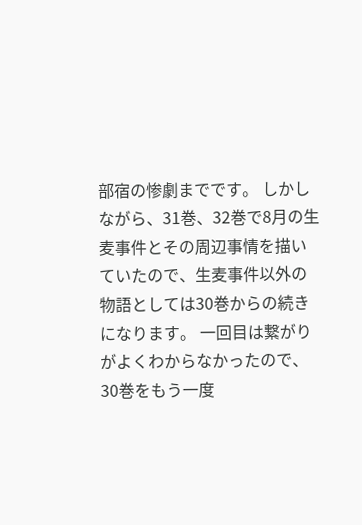部宿の惨劇までです。 しかしながら、31巻、32巻で8月の生麦事件とその周辺事情を描いていたので、生麦事件以外の物語としては30巻からの続きになります。 一回目は繋がりがよくわからなかったので、30巻をもう一度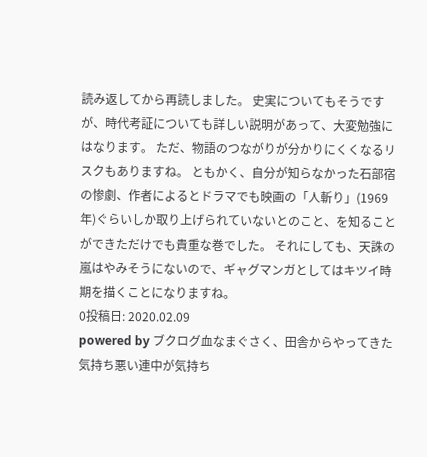読み返してから再読しました。 史実についてもそうですが、時代考証についても詳しい説明があって、大変勉強にはなります。 ただ、物語のつながりが分かりにくくなるリスクもありますね。 ともかく、自分が知らなかった石部宿の惨劇、作者によるとドラマでも映画の「人斬り」(1969年)ぐらいしか取り上げられていないとのこと、を知ることができただけでも貴重な巻でした。 それにしても、天誅の嵐はやみそうにないので、ギャグマンガとしてはキツイ時期を描くことになりますね。
0投稿日: 2020.02.09
powered by ブクログ血なまぐさく、田舎からやってきた気持ち悪い連中が気持ち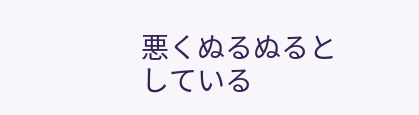悪くぬるぬるとしている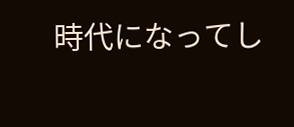時代になってし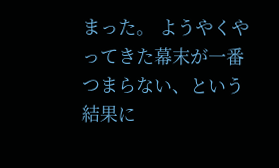まった。 ようやくやってきた幕末が一番つまらない、という結果に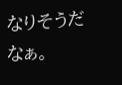なりそうだなぁ。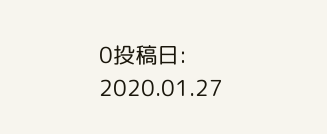0投稿日: 2020.01.27